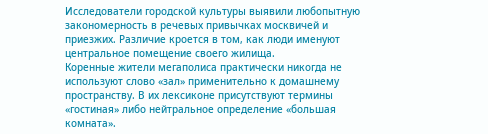Исследователи городской культуры выявили любопытную закономерность в речевых привычках москвичей и приезжих. Различие кроется в том, как люди именуют центральное помещение своего жилища.
Коренные жители мегаполиса практически никогда не используют слово «зал» применительно к домашнему пространству. В их лексиконе присутствуют термины «гостиная» либо нейтральное определение «большая комната».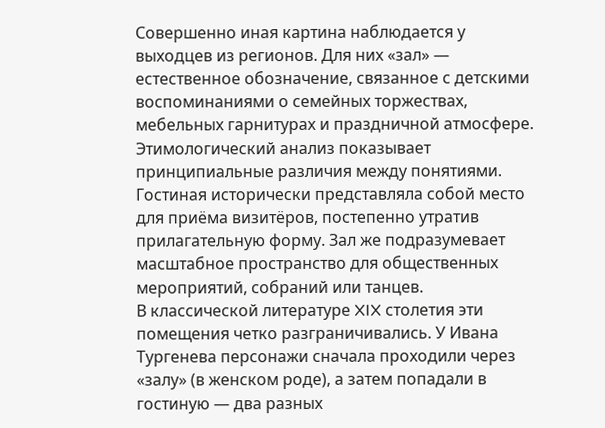Совершенно иная картина наблюдается у выходцев из регионов. Для них «зал» — естественное обозначение, связанное с детскими воспоминаниями о семейных торжествах, мебельных гарнитурах и праздничной атмосфере.
Этимологический анализ показывает принципиальные различия между понятиями. Гостиная исторически представляла собой место для приёма визитёров, постепенно утратив прилагательную форму. Зал же подразумевает масштабное пространство для общественных мероприятий, собраний или танцев.
В классической литературе XIX столетия эти помещения четко разграничивались. У Ивана Тургенева персонажи сначала проходили через «залу» (в женском роде), а затем попадали в гостиную — два разных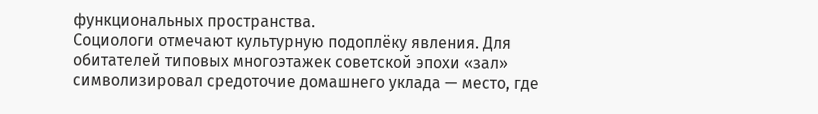функциональных пространства.
Социологи отмечают культурную подоплёку явления. Для обитателей типовых многоэтажек советской эпохи «зал» символизировал средоточие домашнего уклада — место, где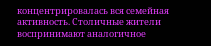концентрировалась вся семейная активность. Столичные жители воспринимают аналогичное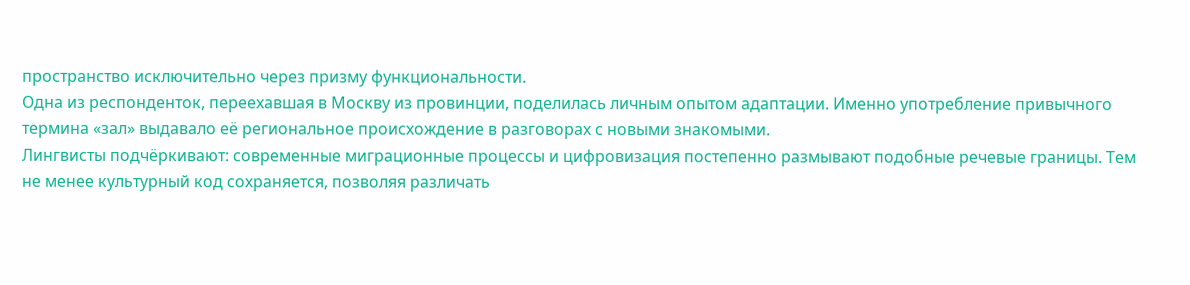пространство исключительно через призму функциональности.
Одна из респонденток, переехавшая в Москву из провинции, поделилась личным опытом адаптации. Именно употребление привычного термина «зал» выдавало её региональное происхождение в разговорах с новыми знакомыми.
Лингвисты подчёркивают: современные миграционные процессы и цифровизация постепенно размывают подобные речевые границы. Тем не менее культурный код сохраняется, позволяя различать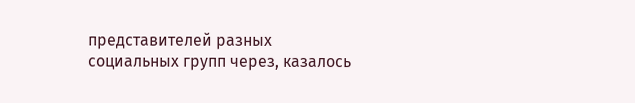представителей разных социальных групп через, казалось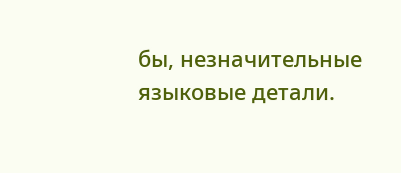бы, незначительные языковые детали.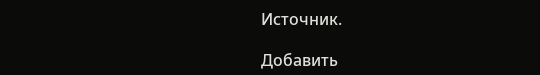Источник.

Добавить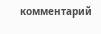комментарий